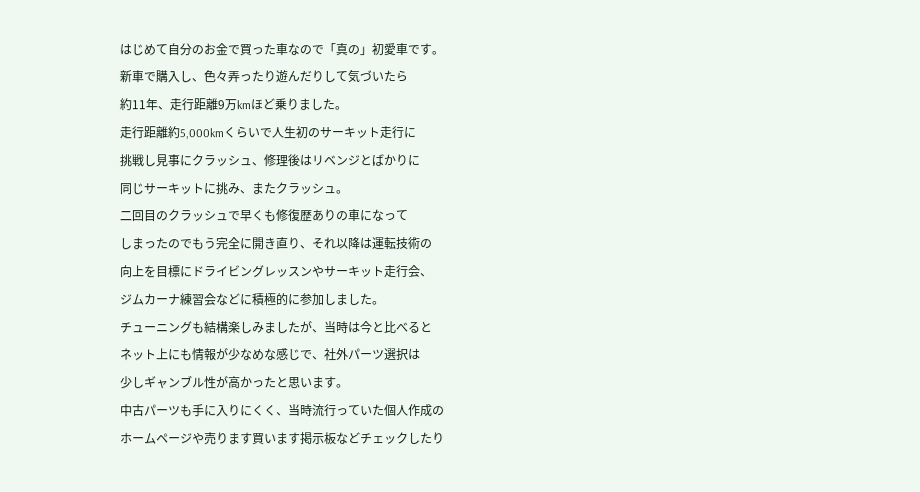はじめて自分のお金で買った車なので「真の」初愛車です。
新車で購入し、色々弄ったり遊んだりして気づいたら
約11年、走行距離9万kmほど乗りました。
走行距離約5,000kmくらいで人生初のサーキット走行に
挑戦し見事にクラッシュ、修理後はリベンジとばかりに
同じサーキットに挑み、またクラッシュ。
二回目のクラッシュで早くも修復歴ありの車になって
しまったのでもう完全に開き直り、それ以降は運転技術の
向上を目標にドライビングレッスンやサーキット走行会、
ジムカーナ練習会などに積極的に参加しました。
チューニングも結構楽しみましたが、当時は今と比べると
ネット上にも情報が少なめな感じで、社外パーツ選択は
少しギャンブル性が高かったと思います。
中古パーツも手に入りにくく、当時流行っていた個人作成の
ホームページや売ります買います掲示板などチェックしたり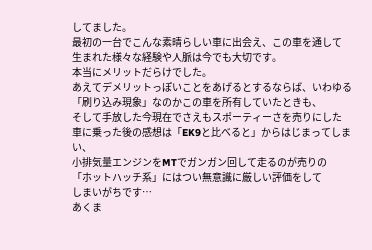してました。
最初の一台でこんな素晴らしい車に出会え、この車を通して
生まれた様々な経験や人脈は今でも大切です。
本当にメリットだらけでした。
あえてデメリットっぽいことをあげるとするならば、いわゆる
「刷り込み現象」なのかこの車を所有していたときも、
そして手放した今現在でさえもスポーティーさを売りにした
車に乗った後の感想は「EK9と比べると」からはじまってしまい、
小排気量エンジンをMTでガンガン回して走るのが売りの
「ホットハッチ系」にはつい無意識に厳しい評価をして
しまいがちです…
あくま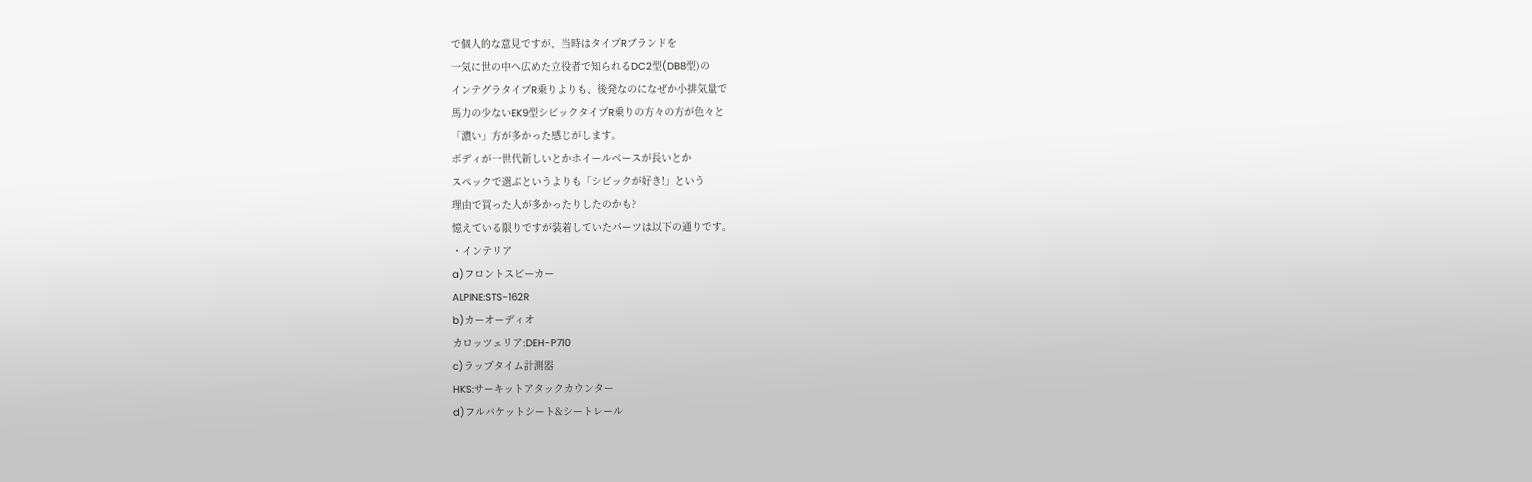で個人的な意見ですが、当時はタイプRブランドを
一気に世の中へ広めた立役者で知られるDC2型(DB8型)の
インテグラタイプR乗りよりも、後発なのになぜか小排気量で
馬力の少ないEK9型シビックタイプR乗りの方々の方が色々と
「濃い」方が多かった感じがします。
ボディが一世代新しいとかホイールベースが長いとか
スペックで選ぶというよりも「シビックが好き!」という
理由で買った人が多かったりしたのかも?
憶えている限りですが装着していたパーツは以下の通りです。
・インテリア
a)フロントスピーカー
ALPINE:STS-162R
b)カーオーディオ
カロッツェリア:DEH-P710
c)ラップタイム計測器
HKS:サーキットアタックカウンター
d)フルバケットシート&シートレール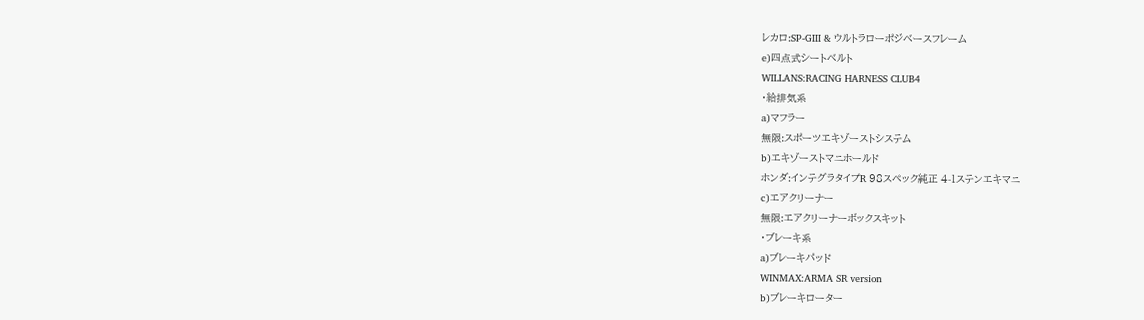レカロ:SP-GIII & ウルトラローポジベースフレーム
e)四点式シートベルト
WILLANS:RACING HARNESS CLUB4
・給排気系
a)マフラー
無限:スポーツエキゾーストシステム
b)エキゾーストマニホールド
ホンダ:インテグラタイプR 98スペック純正 4-1ステンエキマニ
c)エアクリーナー
無限:エアクリーナーボックスキット
・ブレーキ系
a)ブレーキパッド
WINMAX:ARMA SR version
b)ブレーキローター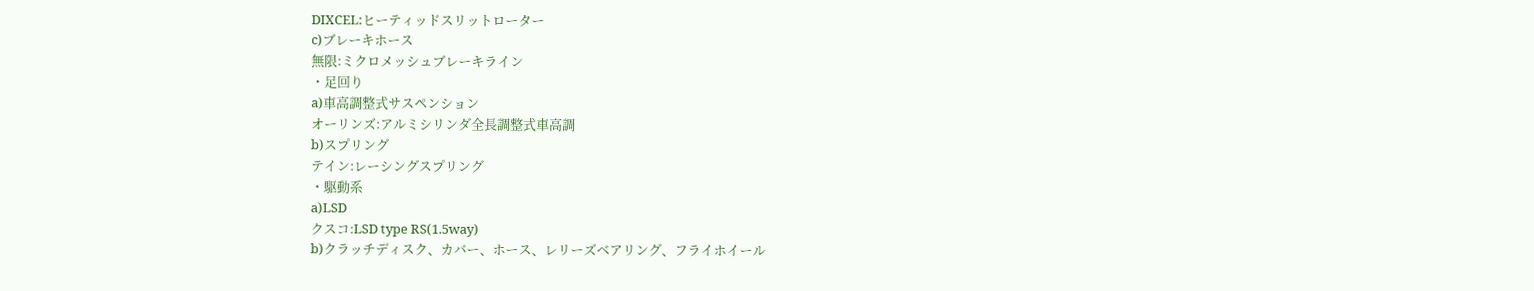DIXCEL:ヒーティッドスリットローター
c)ブレーキホース
無限:ミクロメッシュブレーキライン
・足回り
a)車高調整式サスペンション
オーリンズ:アルミシリンダ全長調整式車高調
b)スプリング
テイン:レーシングスプリング
・駆動系
a)LSD
クスコ:LSD type RS(1.5way)
b)クラッチディスク、カバー、ホース、レリーズベアリング、フライホイール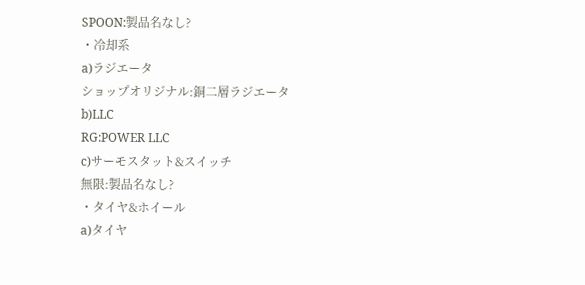SPOON:製品名なし?
・冷却系
a)ラジエータ
ショップオリジナル:銅二層ラジエータ
b)LLC
RG:POWER LLC
c)サーモスタット&スイッチ
無限:製品名なし?
・タイヤ&ホイール
a)タイヤ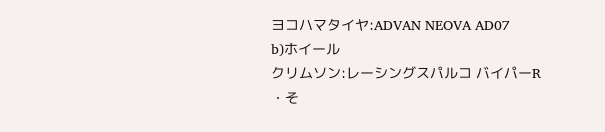ヨコハマタイヤ:ADVAN NEOVA AD07
b)ホイール
クリムソン:レーシングスパルコ バイパーR
・そ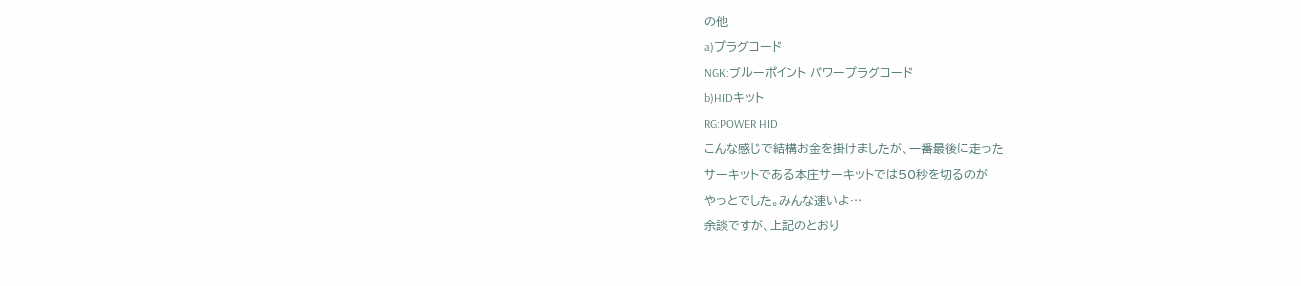の他
a)プラグコード
NGK:ブルーポイント パワープラグコード
b)HIDキット
RG:POWER HID
こんな感じで結構お金を掛けましたが、一番最後に走った
サーキットである本庄サーキットでは50秒を切るのが
やっとでした。みんな速いよ…
余談ですが、上記のとおり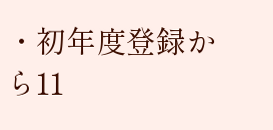・初年度登録から11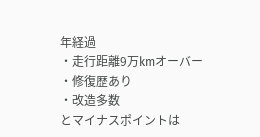年経過
・走行距離9万kmオーバー
・修復歴あり
・改造多数
とマイナスポイントは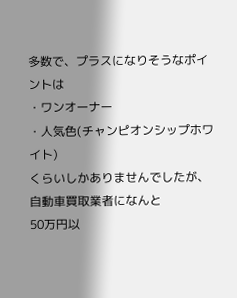多数で、プラスになりそうなポイントは
・ワンオーナー
・人気色(チャンピオンシップホワイト)
くらいしかありませんでしたが、自動車買取業者になんと
50万円以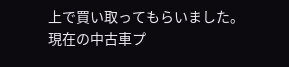上で買い取ってもらいました。
現在の中古車プ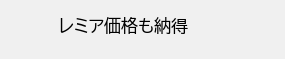レミア価格も納得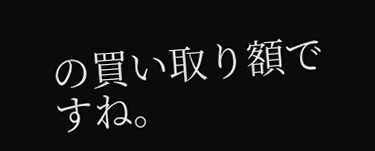の買い取り額ですね。